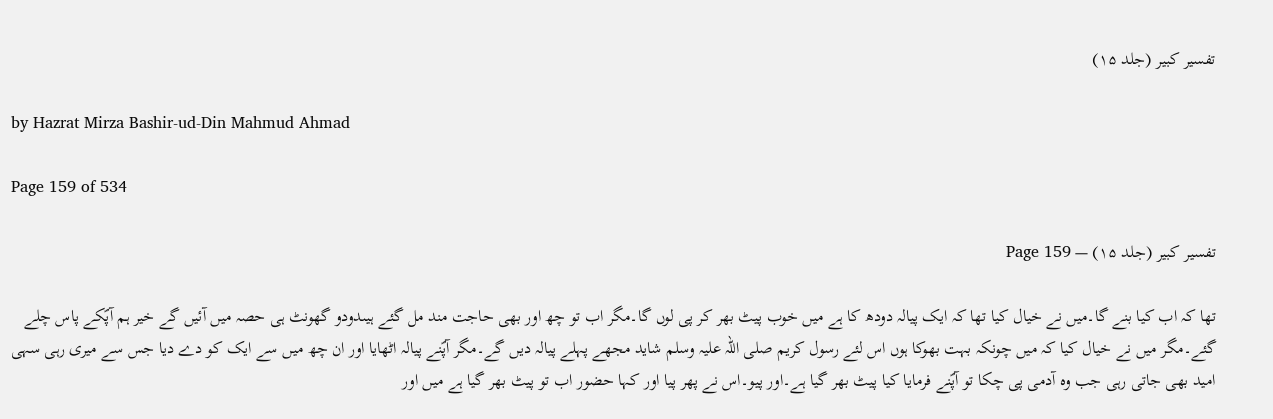تفسیر کبیر (جلد ۱۵)

by Hazrat Mirza Bashir-ud-Din Mahmud Ahmad

Page 159 of 534

تفسیر کبیر (جلد ۱۵) — Page 159

تھا کہ اب کیا بنے گا۔میں نے خیال کیا تھا کہ ایک پیالہ دودھ کا ہے میں خوب پیٹ بھر کر پی لوں گا۔مگر اب تو چھ اور بھی حاجت مند مل گئے ہیںدودو گھونٹ ہی حصہ میں آئیں گے خیر ہم آپؐکے پاس چلے گئے۔مگر میں نے خیال کیا کہ میں چونکہ بہت بھوکا ہوں اس لئے رسول کریم صلی اللہ علیہ وسلم شاید مجھے پہلے پیالہ دیں گے۔مگر آپؐنے پیالہ اٹھایا اور ان چھ میں سے ایک کو دے دیا جس سے میری رہی سہی امید بھی جاتی رہی جب وہ آدمی پی چکا تو آپؐنے فرمایا کیا پیٹ بھر گیا ہے۔اور پیو۔اس نے پھر پیا اور کہا حضور اب تو پیٹ بھر گیا ہے میں اور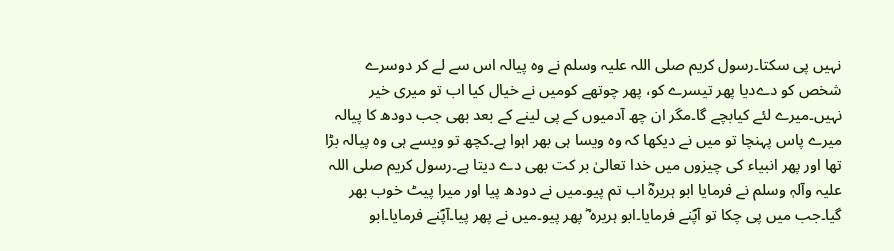نہیں پی سکتا۔رسول کریم صلی اللہ علیہ وسلم نے وہ پیالہ اس سے لے کر دوسرے شخص کو دےدیا پھر تیسرے کو، پھر چوتھے کومیں نے خیال کیا اب تو میری خیر نہیں۔میرے لئے کیابچے گا۔مگر ان چھ آدمیوں کے پی لینے کے بعد بھی جب دودھ کا پیالہ میرے پاس پہنچا تو میں نے دیکھا کہ وہ ویسا ہی بھر اہوا ہے۔کچھ تو ویسے ہی وہ پیالہ بڑا تھا اور پھر انبیاء کی چیزوں میں خدا تعالیٰ بر کت بھی دے دیتا ہے۔رسول کریم صلی اللہ علیہ وآلہٖ وسلم نے فرمایا ابو ہریرہؓ اب تم پیو۔میں نے دودھ پیا اور میرا پیٹ خوب بھر گیا۔جب میں پی چکا تو آپؐنے فرمایا۔ابو ہریرہ ؓ پھر پیو۔میں نے پھر پیا۔آپؐنے فرمایا۔ابو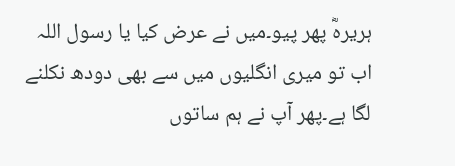ہریرہؓ پھر پیو۔میں نے عرض کیا یا رسول اللہ اب تو میری انگلیوں میں سے بھی دودھ نکلنے لگا ہے۔پھر آپ نے ہم ساتوں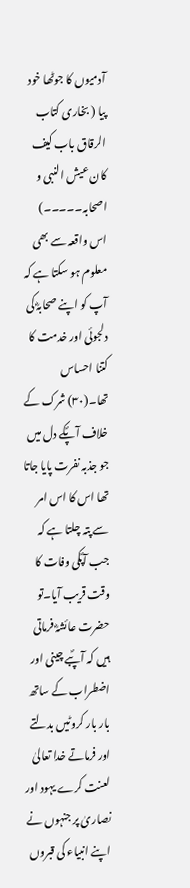آدمیوں کا جوٹھا خود پیا ( بخاری کتاب الرقاق باب کیف کان عیش النبی و اصحابہ۔۔۔۔۔) اس واقعہ سے بھی معلوم ہو سکتا ہے کہ آپ کو اپنے صحابہؓ کی دلجوئی اور خدمت کا کتنا احساس تھا۔(۳۰) شرک کے خلاف آپؐکے دل میں جو جذبہ نفرت پایا جاتا تھا اس کا اس امر سے پتہ چلتا ہے کہ جب آپؐکی وفات کا وقت قریب آیا۔تو حضرت عائشہؓ فرماتی ہیں کہ آپؐبے چینی اور اضطراب کے ساتھ بار بار کروٹیں بدلتے اور فرماتے خدا تعالیٰ لعنت کرے یہود اور نصاریٰ پر جنہوں نے اپنے انبیاء کی قبروں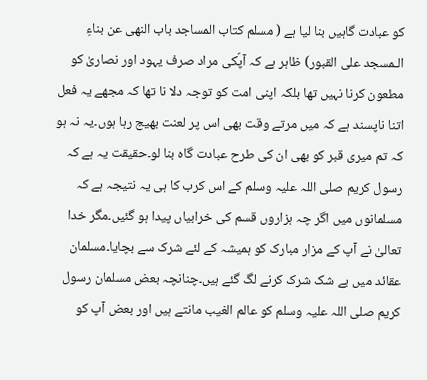کو عبادت گاہیں بنا لیا ہے ( مسلم کتاب المساجد باب النھی عن بناءِ الـمسجد علی القبور) ظاہر ہے کہ آپؐکی مراد صرف یہود اور نصاریٰ کو مطعون کرنا نہیں تھا بلکہ اپنی امت کو توجہ دلا نا تھا کہ مجھے یہ فعل اتنا ناپسند ہے کہ میں مرتے وقت بھی اس پر لعنت بھیج رہا ہوں۔یہ نہ ہو کہ تم میری قبر کو بھی ان کی طرح عبادت گاہ بنا لو۔حقیقت یہ ہے کہ رسول کریم صلی اللہ علیہ وسلم کے اس کرب کا ہی یہ نتیجہ ہے کہ مسلمانوں میں اگر چہ ہزاروں قسم کی خرابیاں پیدا ہو گئیں۔مگر خدا تعالیٰ نے آپ کے مزار مبارک کو ہمیشہ کے لئے شرک سے بچایا۔مسلمان عقائد میں بے شک شرک کرنے لگ گئے ہیں۔چنانچہ بعض مسلمان رسول کریم صلی اللہ علیہ وسلم کو عالم الغیب مانتے ہیں اور بعض آپ کو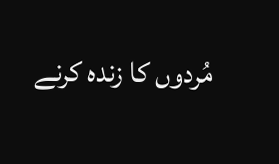مُردوں کا زندہ کرنے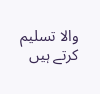والا تسلیم کرتے ہیں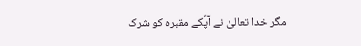مگر خدا تعالیٰ نے آپؐکے مقبرہ کو شرک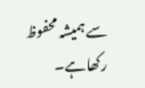سے ہمیشہ محفوظ رکھاہے۔